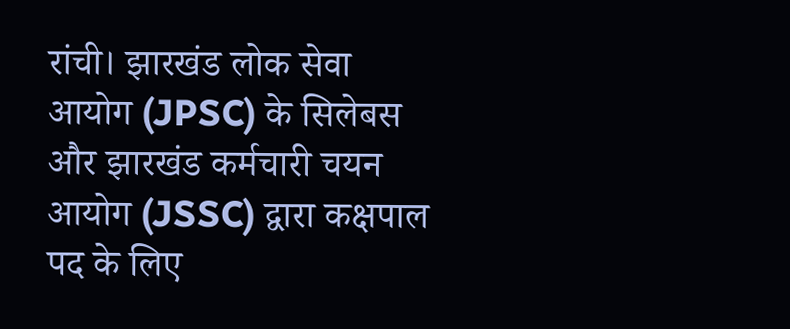रांची। झारखंड लोक सेवा आयोग (JPSC) के सिलेबस और झारखंड कर्मचारी चयन आयोग (JSSC) द्वारा कक्षपाल पद के लिए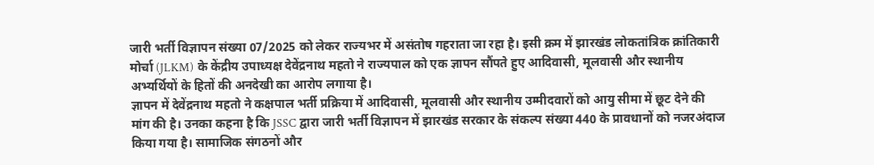जारी भर्ती विज्ञापन संख्या 07/2025 को लेकर राज्यभर में असंतोष गहराता जा रहा है। इसी क्रम में झारखंड लोकतांत्रिक क्रांतिकारी मोर्चा (JLKM) के केंद्रीय उपाध्यक्ष देवेंद्रनाथ महतो ने राज्यपाल को एक ज्ञापन सौंपते हुए आदिवासी, मूलवासी और स्थानीय अभ्यर्थियों के हितों की अनदेखी का आरोप लगाया है।
ज्ञापन में देवेंद्रनाथ महतो ने कक्षपाल भर्ती प्रक्रिया में आदिवासी, मूलवासी और स्थानीय उम्मीदवारों को आयु सीमा में छूट देने की मांग की है। उनका कहना है कि JSSC द्वारा जारी भर्ती विज्ञापन में झारखंड सरकार के संकल्प संख्या 440 के प्रावधानों को नजरअंदाज किया गया है। सामाजिक संगठनों और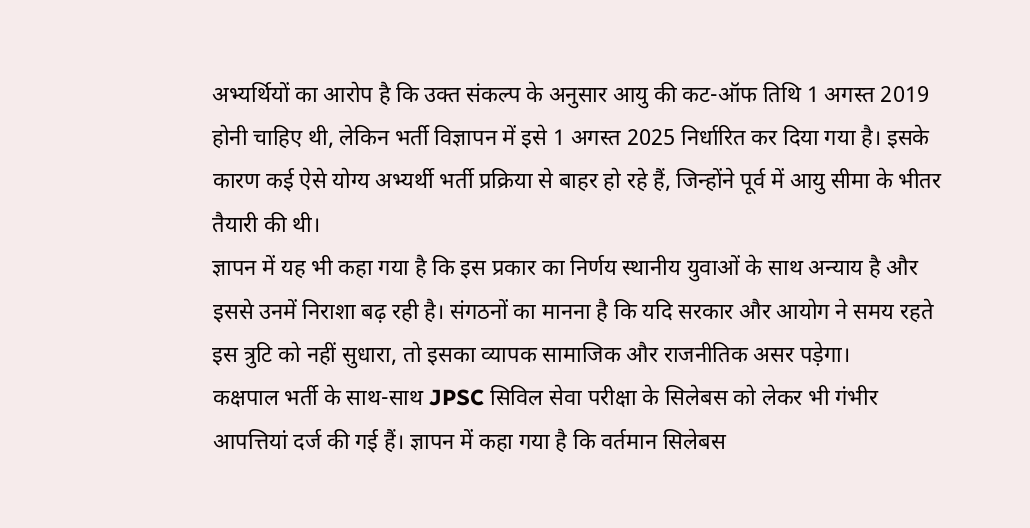अभ्यर्थियों का आरोप है कि उक्त संकल्प के अनुसार आयु की कट-ऑफ तिथि 1 अगस्त 2019 होनी चाहिए थी, लेकिन भर्ती विज्ञापन में इसे 1 अगस्त 2025 निर्धारित कर दिया गया है। इसके कारण कई ऐसे योग्य अभ्यर्थी भर्ती प्रक्रिया से बाहर हो रहे हैं, जिन्होंने पूर्व में आयु सीमा के भीतर तैयारी की थी।
ज्ञापन में यह भी कहा गया है कि इस प्रकार का निर्णय स्थानीय युवाओं के साथ अन्याय है और इससे उनमें निराशा बढ़ रही है। संगठनों का मानना है कि यदि सरकार और आयोग ने समय रहते इस त्रुटि को नहीं सुधारा, तो इसका व्यापक सामाजिक और राजनीतिक असर पड़ेगा।
कक्षपाल भर्ती के साथ-साथ JPSC सिविल सेवा परीक्षा के सिलेबस को लेकर भी गंभीर आपत्तियां दर्ज की गई हैं। ज्ञापन में कहा गया है कि वर्तमान सिलेबस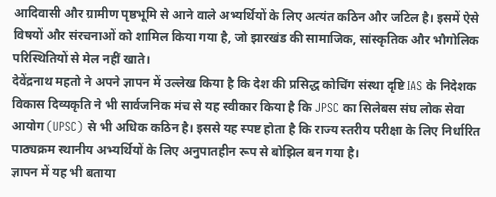आदिवासी और ग्रामीण पृष्ठभूमि से आने वाले अभ्यर्थियों के लिए अत्यंत कठिन और जटिल है। इसमें ऐसे विषयों और संरचनाओं को शामिल किया गया है, जो झारखंड की सामाजिक, सांस्कृतिक और भौगोलिक परिस्थितियों से मेल नहीं खाते।
देवेंद्रनाथ महतो ने अपने ज्ञापन में उल्लेख किया है कि देश की प्रसिद्ध कोचिंग संस्था दृष्टि IAS के निदेशक विकास दिव्यकृति ने भी सार्वजनिक मंच से यह स्वीकार किया है कि JPSC का सिलेबस संघ लोक सेवा आयोग (UPSC) से भी अधिक कठिन है। इससे यह स्पष्ट होता है कि राज्य स्तरीय परीक्षा के लिए निर्धारित पाठ्यक्रम स्थानीय अभ्यर्थियों के लिए अनुपातहीन रूप से बोझिल बन गया है।
ज्ञापन में यह भी बताया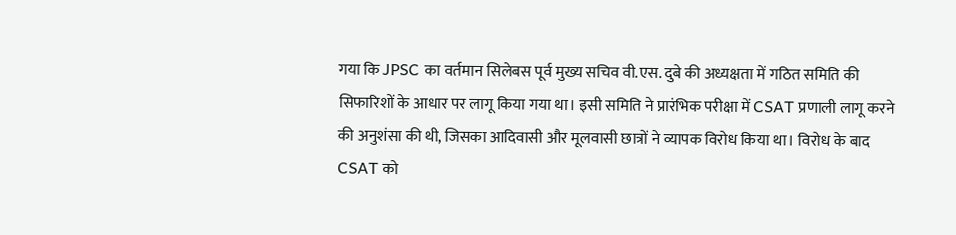गया कि JPSC का वर्तमान सिलेबस पूर्व मुख्य सचिव वी.एस. दुबे की अध्यक्षता में गठित समिति की सिफारिशों के आधार पर लागू किया गया था। इसी समिति ने प्रारंभिक परीक्षा में CSAT प्रणाली लागू करने की अनुशंसा की थी, जिसका आदिवासी और मूलवासी छात्रों ने व्यापक विरोध किया था। विरोध के बाद CSAT को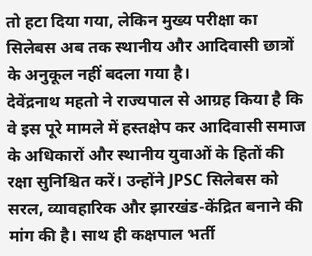तो हटा दिया गया, लेकिन मुख्य परीक्षा का सिलेबस अब तक स्थानीय और आदिवासी छात्रों के अनुकूल नहीं बदला गया है।
देवेंद्रनाथ महतो ने राज्यपाल से आग्रह किया है कि वे इस पूरे मामले में हस्तक्षेप कर आदिवासी समाज के अधिकारों और स्थानीय युवाओं के हितों की रक्षा सुनिश्चित करें। उन्होंने JPSC सिलेबस को सरल, व्यावहारिक और झारखंड-केंद्रित बनाने की मांग की है। साथ ही कक्षपाल भर्ती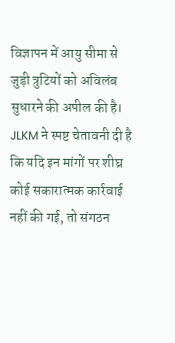विज्ञापन में आयु सीमा से जुड़ी त्रुटियों को अविलंब सुधारने की अपील की है।
JLKM ने स्पष्ट चेतावनी दी है कि यदि इन मांगों पर शीघ्र कोई सकारात्मक कार्रवाई नहीं की गई, तो संगठन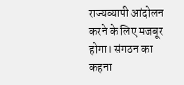राज्यव्यापी आंदोलन करने के लिए मजबूर होगा। संगठन का कहना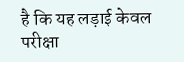है कि यह लड़ाई केवल परीक्षा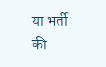या भर्ती की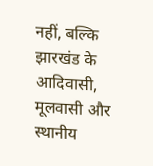नहीं, बल्कि झारखंड के आदिवासी, मूलवासी और स्थानीय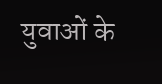युवाओं के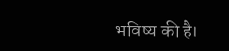भविष्य की है।